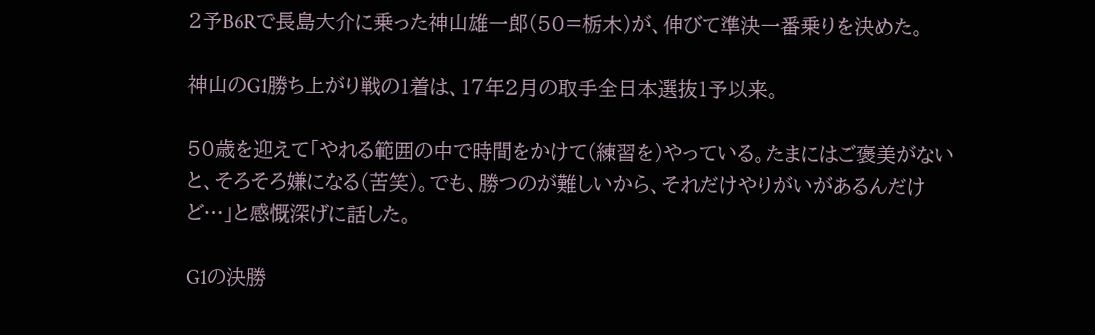2予B6Rで長島大介に乗った神山雄一郎(50=栃木)が、伸びて準決一番乗りを決めた。

神山のG1勝ち上がり戦の1着は、17年2月の取手全日本選抜1予以来。

50歳を迎えて「やれる範囲の中で時間をかけて(練習を)やっている。たまにはご褒美がないと、そろそろ嫌になる(苦笑)。でも、勝つのが難しいから、それだけやりがいがあるんだけど…」と感慨深げに話した。

G1の決勝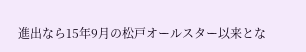進出なら15年9月の松戸オールスター以来とな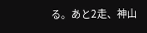る。あと2走、神山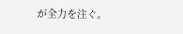が全力を注ぐ。